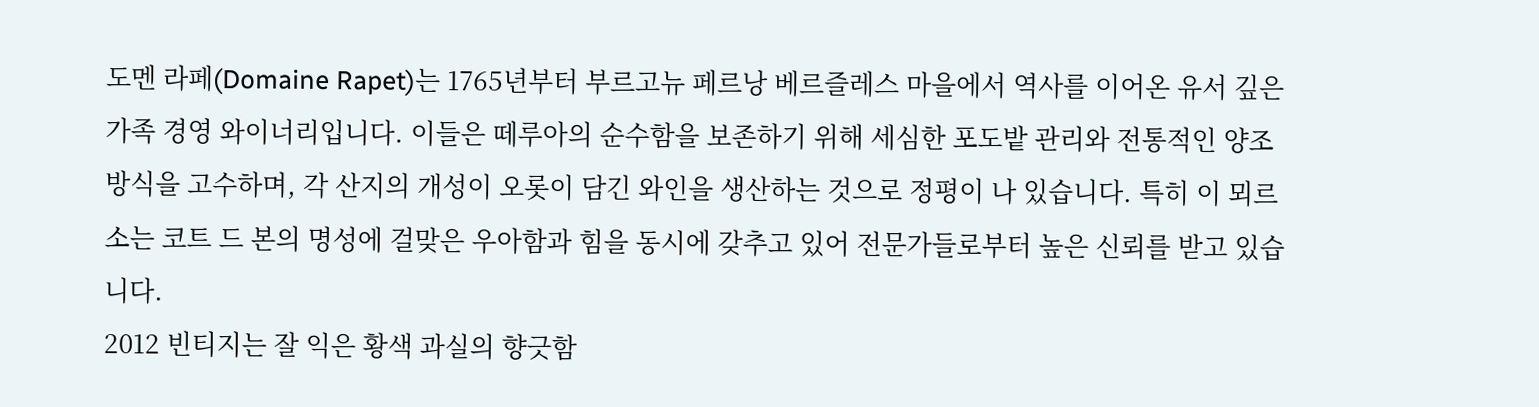도멘 라페(Domaine Rapet)는 1765년부터 부르고뉴 페르낭 베르즐레스 마을에서 역사를 이어온 유서 깊은 가족 경영 와이너리입니다. 이들은 떼루아의 순수함을 보존하기 위해 세심한 포도밭 관리와 전통적인 양조 방식을 고수하며, 각 산지의 개성이 오롯이 담긴 와인을 생산하는 것으로 정평이 나 있습니다. 특히 이 뫼르소는 코트 드 본의 명성에 걸맞은 우아함과 힘을 동시에 갖추고 있어 전문가들로부터 높은 신뢰를 받고 있습니다.
2012 빈티지는 잘 익은 황색 과실의 향긋함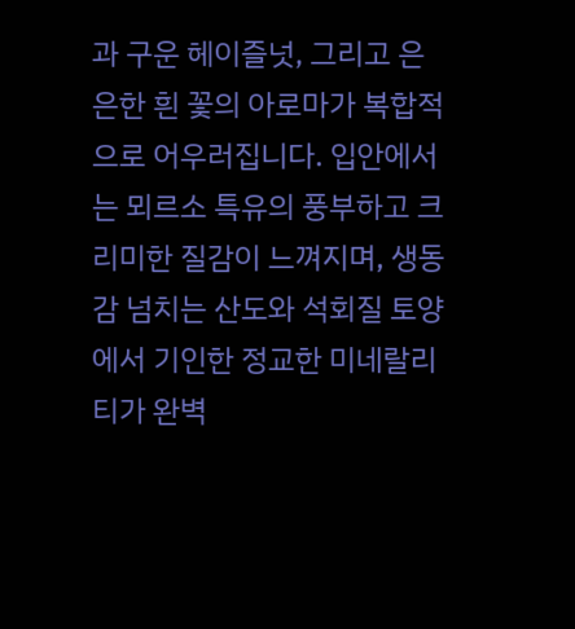과 구운 헤이즐넛, 그리고 은은한 흰 꽃의 아로마가 복합적으로 어우러집니다. 입안에서는 뫼르소 특유의 풍부하고 크리미한 질감이 느껴지며, 생동감 넘치는 산도와 석회질 토양에서 기인한 정교한 미네랄리티가 완벽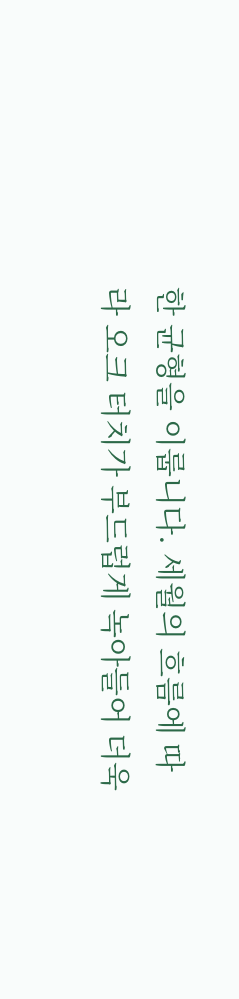한 균형을 이룹니다. 세월의 흐름에 따라 오크 터치가 부드럽게 녹아들어 더욱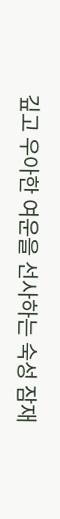깊고 우아한 여운을 선사하는 숙성 잠재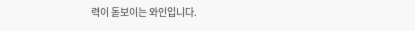력이 돋보이는 와인입니다.